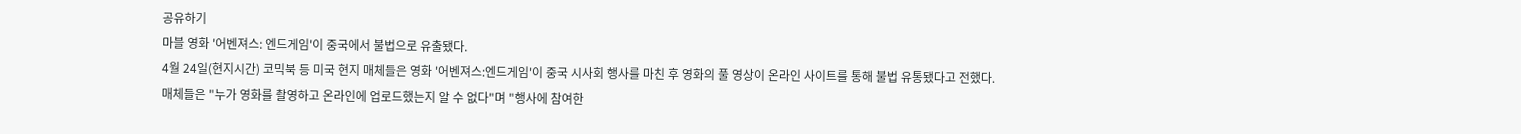공유하기
마블 영화 '어벤져스: 엔드게임'이 중국에서 불법으로 유출됐다.
4월 24일(현지시간) 코믹북 등 미국 현지 매체들은 영화 '어벤져스:엔드게임'이 중국 시사회 행사를 마친 후 영화의 풀 영상이 온라인 사이트를 통해 불법 유통됐다고 전했다.
매체들은 "누가 영화를 촬영하고 온라인에 업로드했는지 알 수 없다"며 "행사에 참여한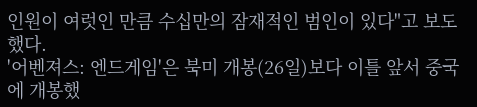인원이 여럿인 만큼 수십만의 잠재적인 범인이 있다"고 보도했다.
'어벤져스: 엔드게임'은 북미 개봉(26일)보다 이틀 앞서 중국에 개봉했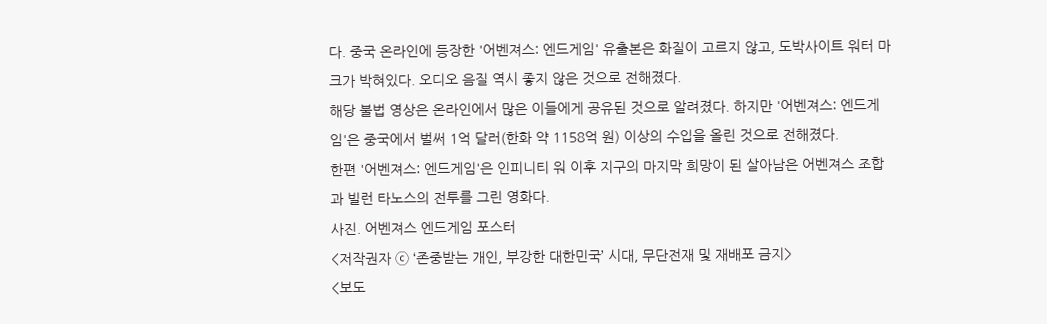다. 중국 온라인에 등장한 '어벤져스: 엔드게임' 유출본은 화질이 고르지 않고, 도박사이트 워터 마크가 박혀있다. 오디오 음질 역시 좋지 않은 것으로 전해졌다.
해당 불법 영상은 온라인에서 많은 이들에게 공유된 것으로 알려졌다. 하지만 '어벤져스: 엔드게임'은 중국에서 벌써 1억 달러(한화 약 1158억 원) 이상의 수입을 올린 것으로 전해졌다.
한편 '어벤져스: 엔드게임'은 인피니티 워 이후 지구의 마지막 희망이 된 살아남은 어벤져스 조합과 빌런 타노스의 전투를 그린 영화다.
사진. 어벤져스 엔드게임 포스터
<저작권자 ⓒ ‘존중받는 개인, 부강한 대한민국’ 시대, 무단전재 및 재배포 금지>
<보도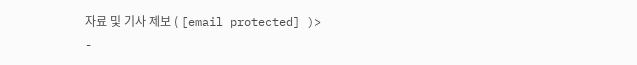자료 및 기사 제보 ( [email protected] )>
-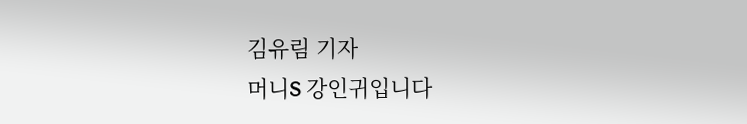김유림 기자
머니S 강인귀입니다